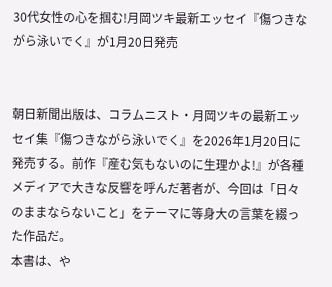30代女性の心を掴む!月岡ツキ最新エッセイ『傷つきながら泳いでく』が1月20日発売


朝日新聞出版は、コラムニスト・月岡ツキの最新エッセイ集『傷つきながら泳いでく』を2026年1月20日に発売する。前作『産む気もないのに生理かよ!』が各種メディアで大きな反響を呼んだ著者が、今回は「日々のままならないこと」をテーマに等身大の言葉を綴った作品だ。
本書は、や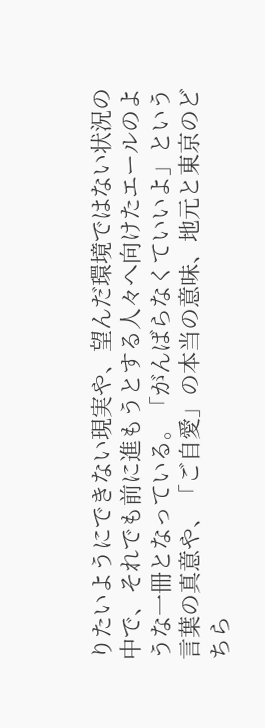りたいようにできない現実や、望んだ環境ではない状況の中で、それでも前に進もうとする人々へ向けたエールのような一冊となっている。「がんばらなくていいよ」という言葉の真意や、「ご自愛」の本当の意味、地元と東京のどちら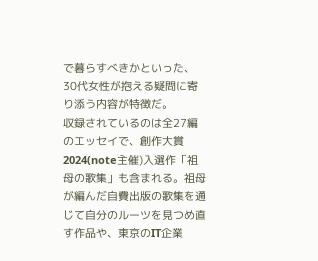で暮らすべきかといった、30代女性が抱える疑問に寄り添う内容が特徴だ。
収録されているのは全27編のエッセイで、創作大賞2024(note主催)入選作「祖母の歌集」も含まれる。祖母が編んだ自費出版の歌集を通じて自分のルーツを見つめ直す作品や、東京のIT企業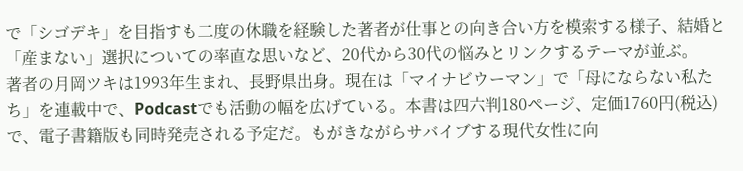で「シゴデキ」を目指すも二度の休職を経験した著者が仕事との向き合い方を模索する様子、結婚と「産まない」選択についての率直な思いなど、20代から30代の悩みとリンクするテーマが並ぶ。
著者の月岡ツキは1993年生まれ、長野県出身。現在は「マイナビウーマン」で「母にならない私たち」を連載中で、Podcastでも活動の幅を広げている。本書は四六判180ページ、定価1760円(税込)で、電子書籍版も同時発売される予定だ。もがきながらサバイブする現代女性に向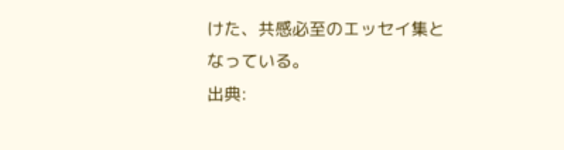けた、共感必至のエッセイ集となっている。
出典: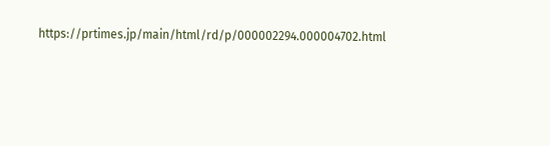https://prtimes.jp/main/html/rd/p/000002294.000004702.html